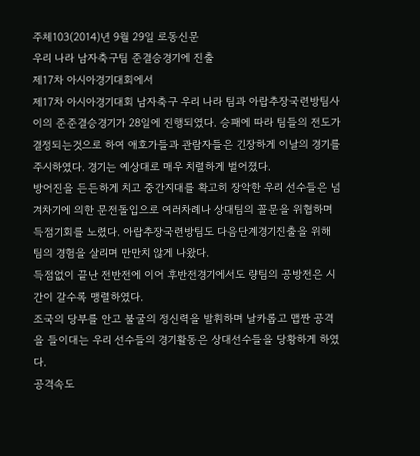주체103(2014)년 9월 29일 로동신문
우리 나라 남자축구팀 준결승경기에 진출
제17차 아시아경기대회에서
제17차 아시아경기대회 남자축구 우리 나라 팀과 아랍추장국련방팀사이의 준준결승경기가 28일에 진행되였다. 승패에 따라 팀들의 전도가 결정되는것으로 하여 애호가들과 관람자들은 긴장하게 이날의 경기를 주시하였다. 경기는 예상대로 매우 치렬하게 벌어졌다.
방어진을 든든하게 치고 중간지대를 확고히 장악한 우리 선수들은 넘겨차기에 의한 문전돌입으로 여러차례나 상대팀의 꼴문을 위협하며 득점기회를 노렸다. 아랍추장국련방팀도 다음단계경기진출을 위해 팀의 경험을 살리며 만만치 않게 나왔다.
득점없이 끝난 전반전에 이어 후반전경기에서도 량팀의 공방전은 시간이 갈수록 맹렬하였다.
조국의 당부를 안고 불굴의 정신력을 발휘하며 날카롭고 맵짠 공격을 들이대는 우리 선수들의 경기활동은 상대선수들을 당황하게 하였다.
공격속도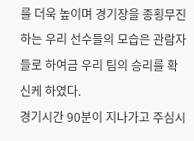를 더욱 높이며 경기장을 종횡무진하는 우리 선수들의 모습은 관람자들로 하여금 우리 팀의 승리를 확신케 하였다.
경기시간 90분이 지나가고 주심시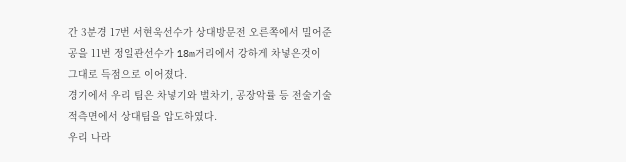간 3분경 17번 서현욱선수가 상대방문전 오른쪽에서 밀어준 공을 11번 정일관선수가 18m거리에서 강하게 차넣은것이 그대로 득점으로 이어졌다.
경기에서 우리 팀은 차넣기와 벌차기, 공장악률 등 전술기술적측면에서 상대팀을 압도하였다.
우리 나라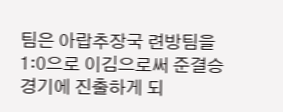팀은 아랍추장국 련방팀을 1:0으로 이김으로써 준결승경기에 진출하게 되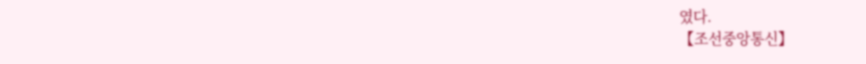였다.
【조선중앙통신】